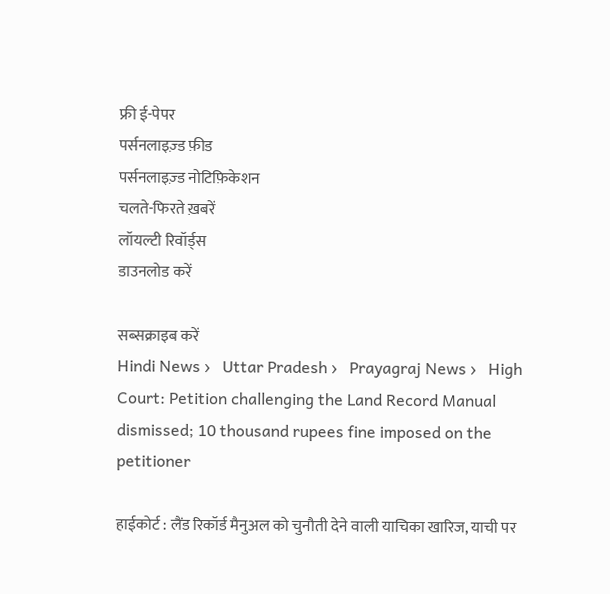फ्री ई-पेपर
पर्सनलाइज़्ड फ़ीड
पर्सनलाइज़्ड नोटिफ़िकेशन
चलते-फिरते ख़बरें
लॉयल्टी रिवॉर्ड्स
डाउनलोड करें

सब्सक्राइब करें
Hindi News ›   Uttar Pradesh ›   Prayagraj News ›   High Court: Petition challenging the Land Record Manual dismissed; 10 thousand rupees fine imposed on the petitioner

हाईकोर्ट : लैंड रिकॉर्ड मैनुअल को चुनौती देने वाली याचिका खारिज, याची पर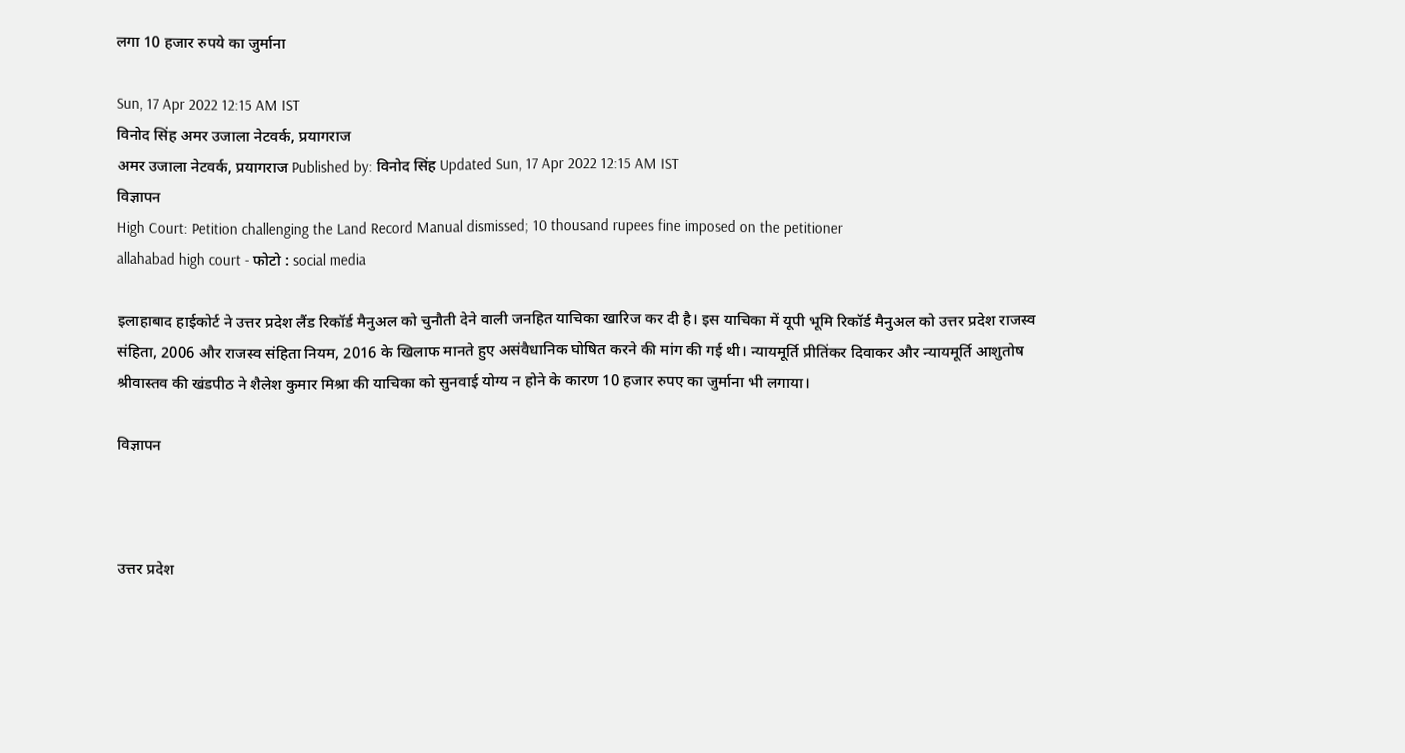लगा 10 हजार रुपये का जुर्माना

Sun, 17 Apr 2022 12:15 AM IST
विनोद सिंह अमर उजाला नेटवर्क, प्रयागराज
अमर उजाला नेटवर्क, प्रयागराज Published by: विनोद सिंह Updated Sun, 17 Apr 2022 12:15 AM IST
विज्ञापन
High Court: Petition challenging the Land Record Manual dismissed; 10 thousand rupees fine imposed on the petitioner
allahabad high court - फोटो : social media

इलाहाबाद हाईकोर्ट ने उत्तर प्रदेश लैंड रिकॉर्ड मैनुअल को चुनौती देने वाली जनहित याचिका खारिज कर दी है। इस याचिका में यूपी भूमि रिकॉर्ड मैनुअल को उत्तर प्रदेश राजस्व संहिता, 2006 और राजस्व संहिता नियम, 2016 के खिलाफ मानते हुए असंवैधानिक घोषित करने की मांग की गई थी। न्यायमूर्ति प्रीतिंकर दिवाकर और न्यायमूर्ति आशुतोष श्रीवास्तव की खंडपीठ ने शैलेश कुमार मिश्रा की याचिका को सुनवाई योग्य न होने के कारण 10 हजार रुपए का जुर्माना भी लगाया।

विज्ञापन



उत्तर प्रदेश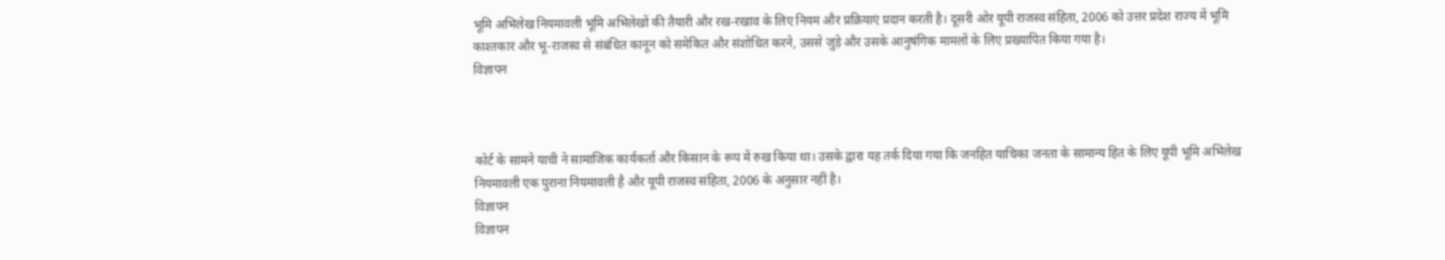भूमि अभिलेख नियमावली भूमि अभिलेखों की तैयारी और रख-रखाव के लिए नियम और प्रक्रियाएं प्रदान करती है। दूसरी ओर यूपी राजस्व संहिता, 2006 को उत्तर प्रदेश राज्य में भूमि काश्तकार और भू-राजस्व से संबंधित कानून को समेकित और संशोधित करने, उससे जुड़े और उसके आनुषंगिक मामलों के लिए प्रख्यापित किया गया है।
विज्ञापन



कोर्ट के सामने याची ने सामाजिक कार्यकर्ता और किसान के रूप में रुख किया था। उसके द्वारा यह तर्क दिया गया कि जनहित याचिका जनता के सामान्य हित के लिए यूपी भूमि अभिलेख नियमावली एक पुराना नियमावली है और यूपी राजस्व संहिता, 2006 के अनुसार नहीं है।
विज्ञापन
विज्ञापन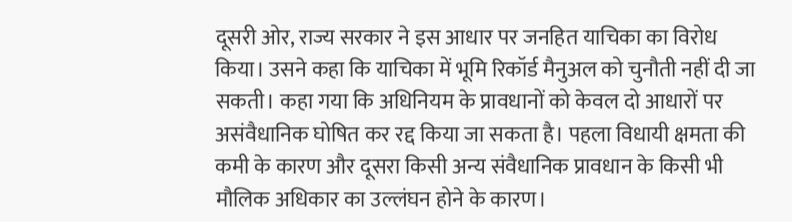दूसरी ओर, राज्य सरकार ने इस आधार पर जनहित याचिका का विरोध किया। उसने कहा कि याचिका में भूमि रिकॉर्ड मैनुअल को चुनौती नहीं दी जा सकती। कहा गया कि अधिनियम के प्रावधानों को केवल दो आधारों पर असंवैधानिक घोषित कर रद्द किया जा सकता है। पहला विधायी क्षमता की कमी के कारण और दूसरा किसी अन्य संवैधानिक प्रावधान के किसी भी मौलिक अधिकार का उल्लंघन होने के कारण।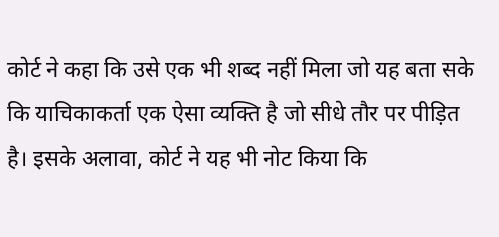कोर्ट ने कहा कि उसे एक भी शब्द नहीं मिला जो यह बता सके कि याचिकाकर्ता एक ऐसा व्यक्ति है जो सीधे तौर पर पीड़ित है। इसके अलावा, कोर्ट ने यह भी नोट किया कि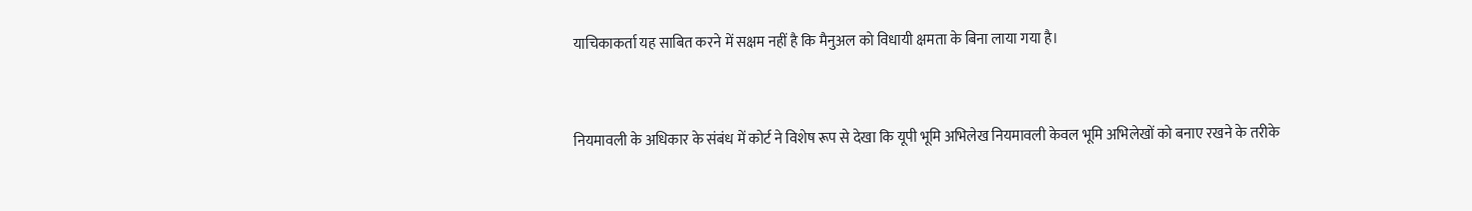याचिकाकर्ता यह साबित करने में सक्षम नहीं है कि मैनुअल को विधायी क्षमता के बिना लाया गया है।


नियमावली के अधिकार के संबंध में कोर्ट ने विशेष रूप से देखा कि यूपी भूमि अभिलेख नियमावली केवल भूमि अभिलेखों को बनाए रखने के तरीके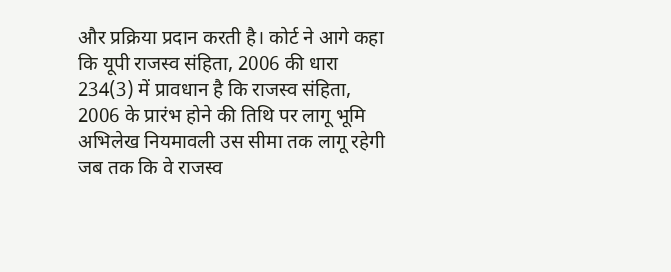और प्रक्रिया प्रदान करती है। कोर्ट ने आगे कहा कि यूपी राजस्व संहिता, 2006 की धारा 234(3) में प्रावधान है कि राजस्व संहिता, 2006 के प्रारंभ होने की तिथि पर लागू भूमि अभिलेख नियमावली उस सीमा तक लागू रहेगी जब तक कि वे राजस्व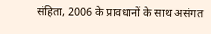संहिता, 2006 के प्रावधानों के साथ असंगत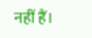नहीं हैं।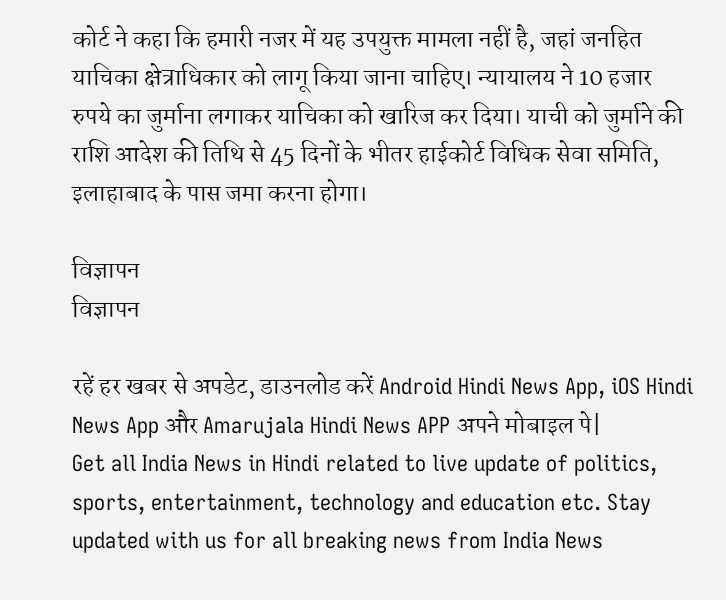कोर्ट ने कहा कि हमारी नजर में यह उपयुक्त मामला नहीं है, जहां जनहित याचिका क्षेत्राधिकार को लागू किया जाना चाहिए। न्यायालय ने 10 हजार रुपये का जुर्माना लगाकर याचिका को खारिज कर दिया। याची को जुर्माने की राशि आदेश की तिथि से 45 दिनों के भीतर हाईकोर्ट विधिक सेवा समिति, इलाहाबाद के पास जमा करना होगा।

विज्ञापन
विज्ञापन

रहें हर खबर से अपडेट, डाउनलोड करें Android Hindi News App, iOS Hindi News App और Amarujala Hindi News APP अपने मोबाइल पे|
Get all India News in Hindi related to live update of politics, sports, entertainment, technology and education etc. Stay updated with us for all breaking news from India News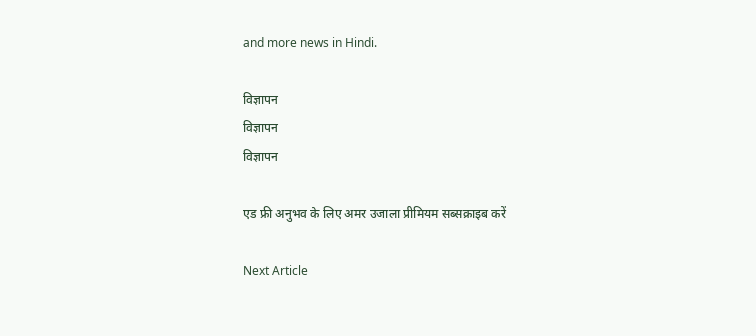and more news in Hindi.

विज्ञापन
विज्ञापन
विज्ञापन

एड फ्री अनुभव के लिए अमर उजाला प्रीमियम सब्सक्राइब करें

Next Article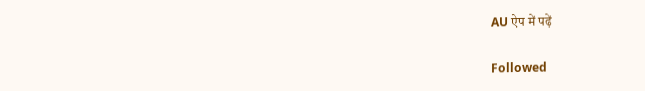AU ऐप में पढ़ें

Followed